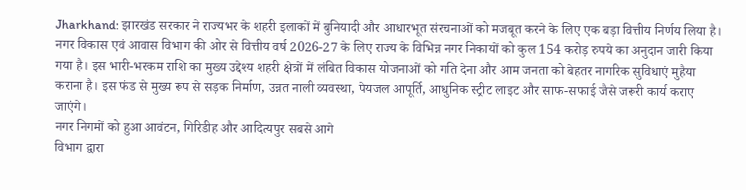Jharkhand: झारखंड सरकार ने राज्यभर के शहरी इलाकों में बुनियादी और आधारभूत संरचनाओं को मजबूत करने के लिए एक बड़ा वित्तीय निर्णय लिया है। नगर विकास एवं आवास विभाग की ओर से वित्तीय वर्ष 2026-27 के लिए राज्य के विभिन्न नगर निकायों को कुल 154 करोड़ रुपये का अनुदान जारी किया गया है। इस भारी-भरकम राशि का मुख्य उद्देश्य शहरी क्षेत्रों में लंबित विकास योजनाओं को गति देना और आम जनता को बेहतर नागरिक सुविधाएं मुहैया कराना है। इस फंड से मुख्य रूप से सड़क निर्माण, उन्नत नाली व्यवस्था, पेयजल आपूर्ति, आधुनिक स्ट्रीट लाइट और साफ-सफाई जैसे जरूरी कार्य कराए जाएंगे।
नगर निगमों को हुआ आवंटन, गिरिडीह और आदित्यपुर सबसे आगे
विभाग द्वारा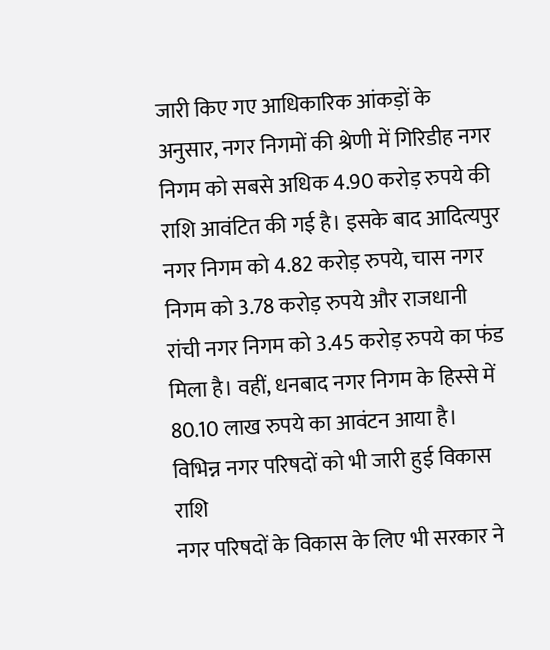जारी किए गए आधिकारिक आंकड़ों के अनुसार, नगर निगमों की श्रेणी में गिरिडीह नगर निगम को सबसे अधिक 4.90 करोड़ रुपये की राशि आवंटित की गई है। इसके बाद आदित्यपुर नगर निगम को 4.82 करोड़ रुपये, चास नगर निगम को 3.78 करोड़ रुपये और राजधानी रांची नगर निगम को 3.45 करोड़ रुपये का फंड मिला है। वहीं, धनबाद नगर निगम के हिस्से में 80.10 लाख रुपये का आवंटन आया है।
विभिन्न नगर परिषदों को भी जारी हुई विकास राशि
नगर परिषदों के विकास के लिए भी सरकार ने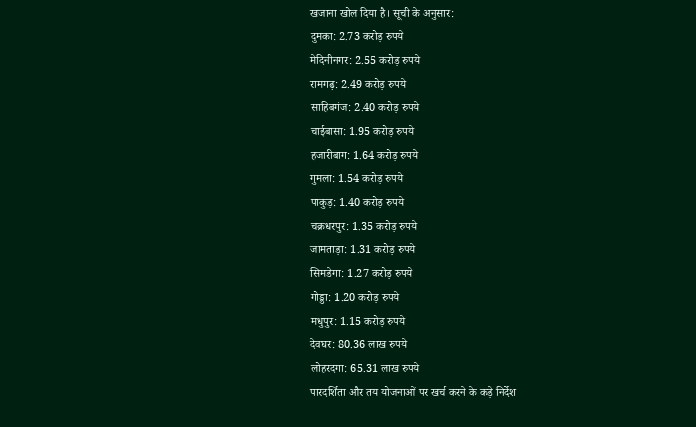खजाना खोल दिया है। सूची के अनुसार:
दुमका: 2.73 करोड़ रुपये
मेदिनीनगर: 2.55 करोड़ रुपये
रामगढ़: 2.49 करोड़ रुपये
साहिबगंज: 2.40 करोड़ रुपये
चाईबासा: 1.95 करोड़ रुपये
हजारीबाग: 1.64 करोड़ रुपये
गुमला: 1.54 करोड़ रुपये
पाकुड़: 1.40 करोड़ रुपये
चक्रधरपुर: 1.35 करोड़ रुपये
जामताड़ा: 1.31 करोड़ रुपये
सिमडेगा: 1.27 करोड़ रुपये
गोड्डा: 1.20 करोड़ रुपये
मधुपुर: 1.15 करोड़ रुपये
देवघर: 80.36 लाख रुपये
लोहरदगा: 65.31 लाख रुपये
पारदर्शिता और तय योजनाओं पर खर्च करने के कड़े निर्देश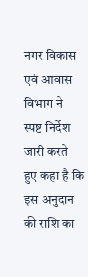नगर विकास एवं आवास विभाग ने स्पष्ट निर्देश जारी करते हुए कहा है कि इस अनुदान की राशि का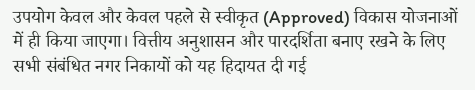उपयोग केवल और केवल पहले से स्वीकृत (Approved) विकास योजनाओं में ही किया जाएगा। वित्तीय अनुशासन और पारदर्शिता बनाए रखने के लिए सभी संबंधित नगर निकायों को यह हिदायत दी गई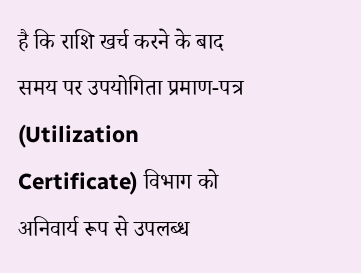है कि राशि खर्च करने के बाद समय पर उपयोगिता प्रमाण-पत्र (Utilization Certificate) विभाग को अनिवार्य रूप से उपलब्ध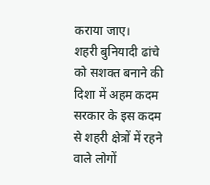कराया जाए।
शहरी बुनियादी ढांचे को सशक्त बनाने की दिशा में अहम कदम
सरकार के इस कदम से शहरी क्षेत्रों में रहने वाले लोगों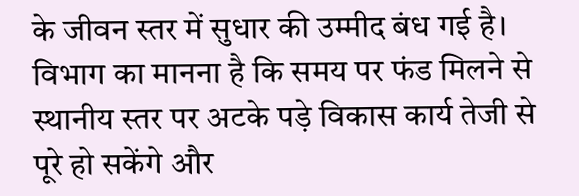के जीवन स्तर में सुधार की उम्मीद बंध गई है। विभाग का मानना है कि समय पर फंड मिलने से स्थानीय स्तर पर अटके पड़े विकास कार्य तेजी से पूरे हो सकेंगे और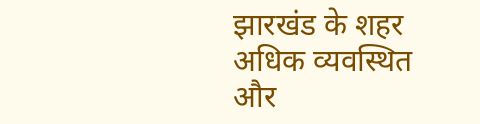झारखंड के शहर अधिक व्यवस्थित और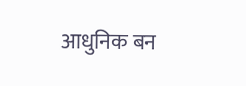आधुनिक बन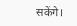सकेंगे।